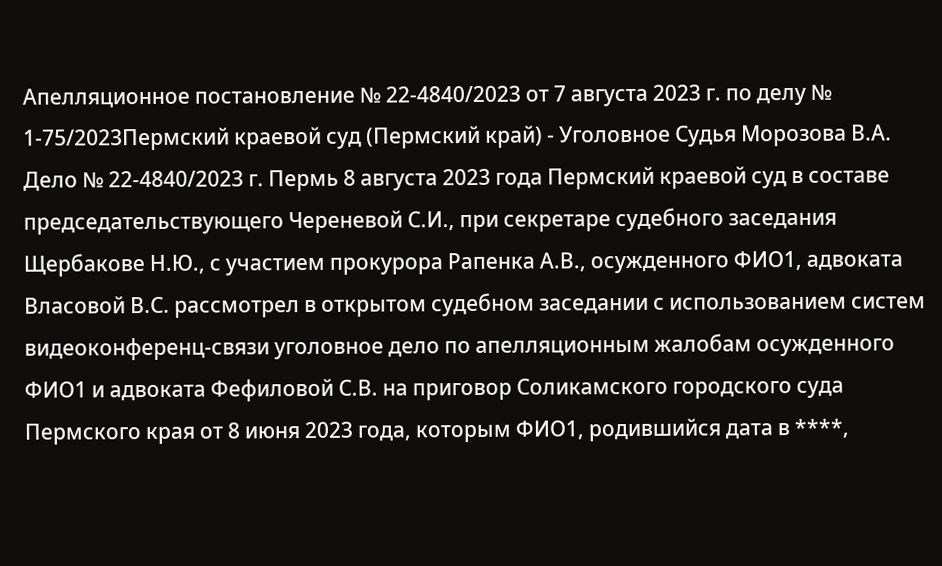Апелляционное постановление № 22-4840/2023 от 7 августа 2023 г. по делу № 1-75/2023Пермский краевой суд (Пермский край) - Уголовное Судья Морозова В.А. Дело № 22-4840/2023 г. Пермь 8 августа 2023 года Пермский краевой суд в составе председательствующего Череневой С.И., при секретаре судебного заседания Щербакове Н.Ю., с участием прокурора Рапенка А.В., осужденного ФИО1, адвоката Власовой В.С. рассмотрел в открытом судебном заседании с использованием систем видеоконференц-связи уголовное дело по апелляционным жалобам осужденного ФИО1 и адвоката Фефиловой С.В. на приговор Соликамского городского суда Пермского края от 8 июня 2023 года, которым ФИО1, родившийся дата в ****,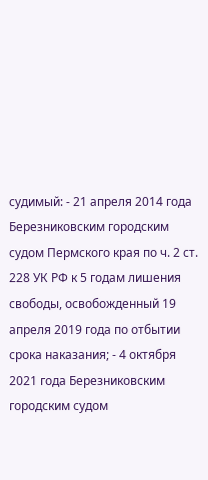судимый: - 21 апреля 2014 года Березниковским городским судом Пермского края по ч. 2 ст. 228 УК РФ к 5 годам лишения свободы, освобожденный 19 апреля 2019 года по отбытии срока наказания; - 4 октября 2021 года Березниковским городским судом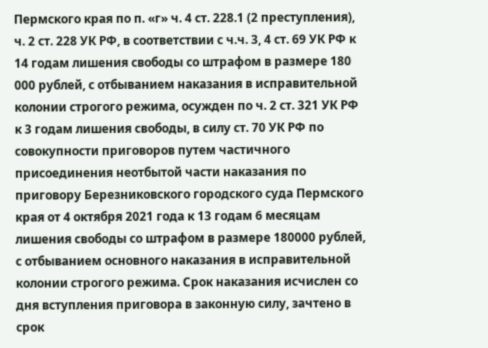Пермского края по п. «г» ч. 4 ст. 228.1 (2 преступления), ч. 2 ст. 228 УК РФ, в соответствии с ч.ч. 3, 4 ст. 69 УК РФ к 14 годам лишения свободы со штрафом в размере 180 000 рублей, с отбыванием наказания в исправительной колонии строгого режима, осужден по ч. 2 ст. 321 УК РФ к 3 годам лишения свободы, в силу ст. 70 УК РФ по совокупности приговоров путем частичного присоединения неотбытой части наказания по приговору Березниковского городского суда Пермского края от 4 октября 2021 года к 13 годам 6 месяцам лишения свободы со штрафом в размере 180000 рублей, с отбыванием основного наказания в исправительной колонии строгого режима. Срок наказания исчислен со дня вступления приговора в законную силу, зачтено в срок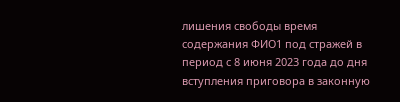лишения свободы время содержания ФИО1 под стражей в период с 8 июня 2023 года до дня вступления приговора в законную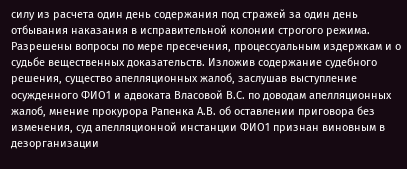силу из расчета один день содержания под стражей за один день отбывания наказания в исправительной колонии строгого режима. Разрешены вопросы по мере пресечения, процессуальным издержкам и о судьбе вещественных доказательств. Изложив содержание судебного решения, существо апелляционных жалоб, заслушав выступление осужденного ФИО1 и адвоката Власовой В.С. по доводам апелляционных жалоб, мнение прокурора Рапенка А.В. об оставлении приговора без изменения, суд апелляционной инстанции ФИО1 признан виновным в дезорганизации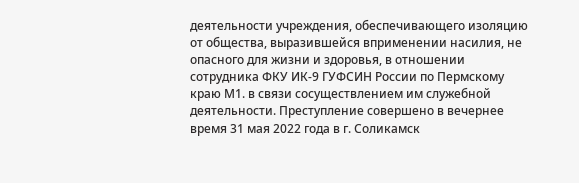деятельности учреждения, обеспечивающего изоляцию от общества, выразившейся вприменении насилия, не опасного для жизни и здоровья, в отношении сотрудника ФКУ ИК-9 ГУФСИН России по Пермскому краю М1. в связи сосуществлением им служебной деятельности. Преступление совершено в вечернее время 31 мая 2022 года в г. Соликамск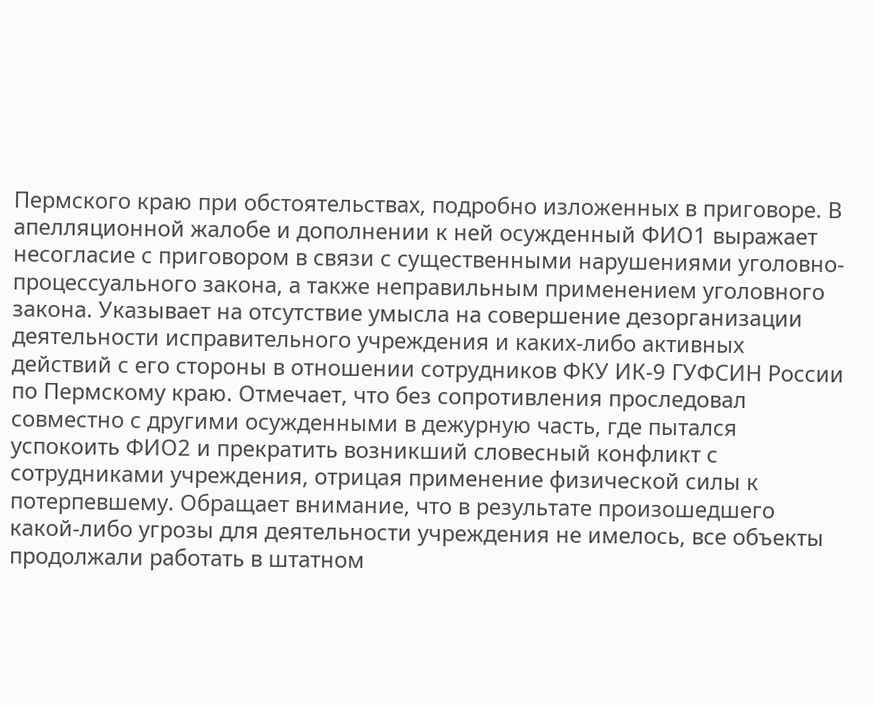Пермского краю при обстоятельствах, подробно изложенных в приговоре. В апелляционной жалобе и дополнении к ней осужденный ФИО1 выражает несогласие с приговором в связи с существенными нарушениями уголовно-процессуального закона, а также неправильным применением уголовного закона. Указывает на отсутствие умысла на совершение дезорганизации деятельности исправительного учреждения и каких-либо активных действий с его стороны в отношении сотрудников ФКУ ИК-9 ГУФСИН России по Пермскому краю. Отмечает, что без сопротивления проследовал совместно с другими осужденными в дежурную часть, где пытался успокоить ФИО2 и прекратить возникший словесный конфликт с сотрудниками учреждения, отрицая применение физической силы к потерпевшему. Обращает внимание, что в результате произошедшего какой-либо угрозы для деятельности учреждения не имелось, все объекты продолжали работать в штатном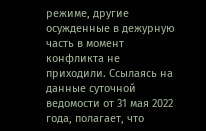режиме, другие осужденные в дежурную часть в момент конфликта не приходили. Ссылаясь на данные суточной ведомости от 31 мая 2022 года, полагает, что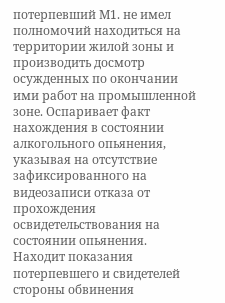потерпевший М1. не имел полномочий находиться на территории жилой зоны и производить досмотр осужденных по окончании ими работ на промышленной зоне. Оспаривает факт нахождения в состоянии алкогольного опьянения, указывая на отсутствие зафиксированного на видеозаписи отказа от прохождения освидетельствования на состоянии опьянения. Находит показания потерпевшего и свидетелей стороны обвинения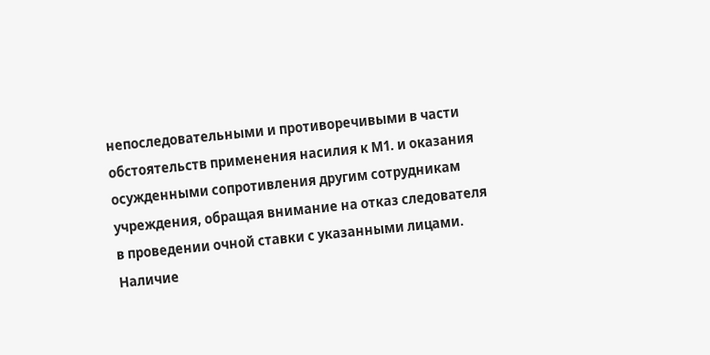непоследовательными и противоречивыми в части обстоятельств применения насилия к М1. и оказания осужденными сопротивления другим сотрудникам учреждения, обращая внимание на отказ следователя в проведении очной ставки с указанными лицами. Наличие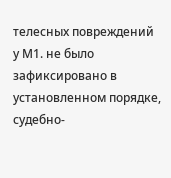телесных повреждений у М1. не было зафиксировано в установленном порядке, судебно-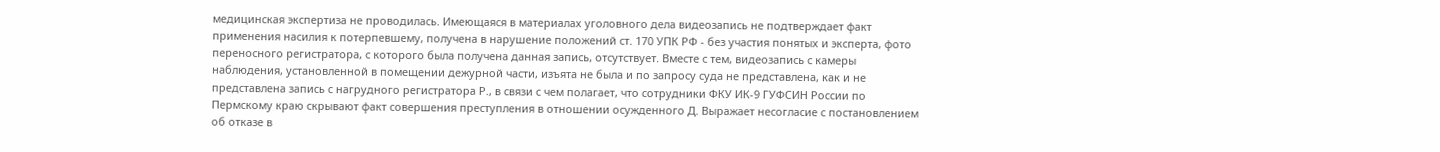медицинская экспертиза не проводилась. Имеющаяся в материалах уголовного дела видеозапись не подтверждает факт применения насилия к потерпевшему, получена в нарушение положений ст. 170 УПК РФ - без участия понятых и эксперта, фото переносного регистратора, с которого была получена данная запись, отсутствует. Вместе с тем, видеозапись с камеры наблюдения, установленной в помещении дежурной части, изъята не была и по запросу суда не представлена, как и не представлена запись с нагрудного регистратора Р., в связи с чем полагает, что сотрудники ФКУ ИК-9 ГУФСИН России по Пермскому краю скрывают факт совершения преступления в отношении осужденного Д. Выражает несогласие с постановлением об отказе в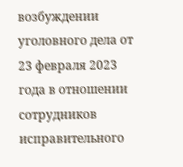возбуждении уголовного дела от 23 февраля 2023 года в отношении сотрудников исправительного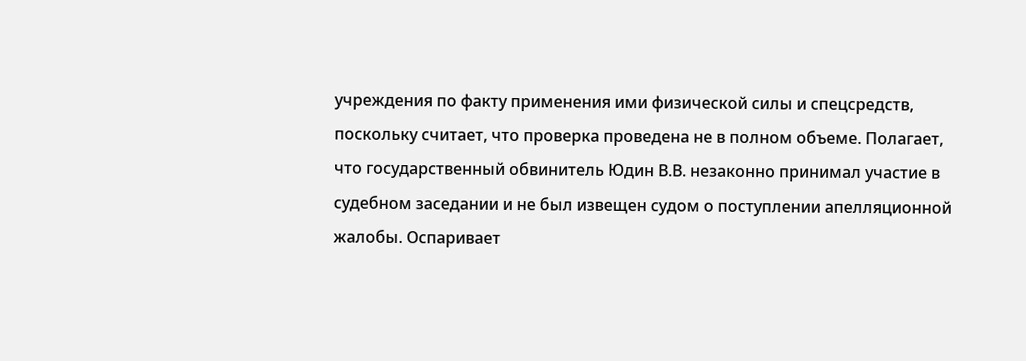учреждения по факту применения ими физической силы и спецсредств, поскольку считает, что проверка проведена не в полном объеме. Полагает, что государственный обвинитель Юдин В.В. незаконно принимал участие в судебном заседании и не был извещен судом о поступлении апелляционной жалобы. Оспаривает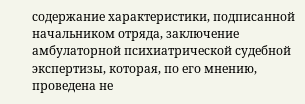содержание характеристики, подписанной начальником отряда, заключение амбулаторной психиатрической судебной экспертизы, которая, по его мнению, проведена не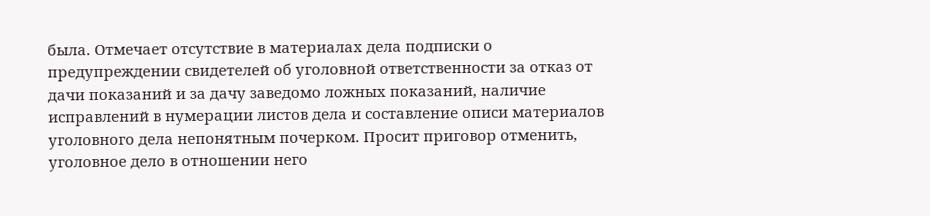была. Отмечает отсутствие в материалах дела подписки о предупреждении свидетелей об уголовной ответственности за отказ от дачи показаний и за дачу заведомо ложных показаний, наличие исправлений в нумерации листов дела и составление описи материалов уголовного дела непонятным почерком. Просит приговор отменить, уголовное дело в отношении него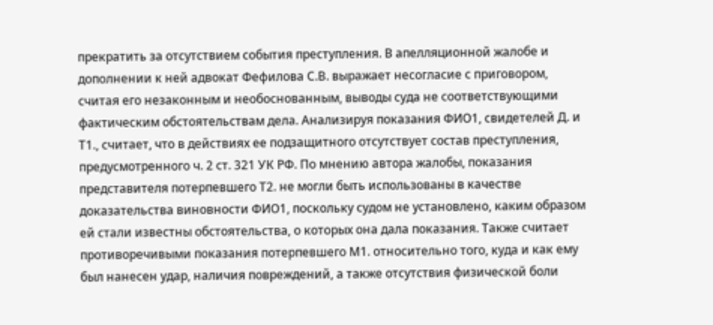прекратить за отсутствием события преступления. В апелляционной жалобе и дополнении к ней адвокат Фефилова С.В. выражает несогласие с приговором, считая его незаконным и необоснованным, выводы суда не соответствующими фактическим обстоятельствам дела. Анализируя показания ФИО1, свидетелей Д. и Т1., считает, что в действиях ее подзащитного отсутствует состав преступления, предусмотренного ч. 2 ст. 321 УК РФ. По мнению автора жалобы, показания представителя потерпевшего Т2. не могли быть использованы в качестве доказательства виновности ФИО1, поскольку судом не установлено, каким образом ей стали известны обстоятельства, о которых она дала показания. Также считает противоречивыми показания потерпевшего М1. относительно того, куда и как ему был нанесен удар, наличия повреждений, а также отсутствия физической боли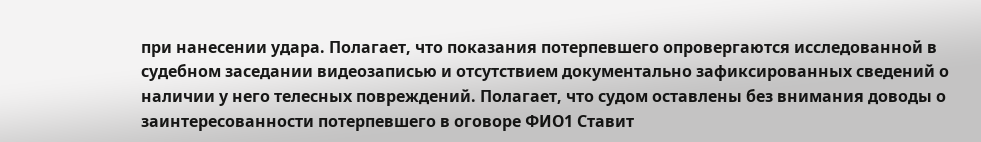при нанесении удара. Полагает, что показания потерпевшего опровергаются исследованной в судебном заседании видеозаписью и отсутствием документально зафиксированных сведений о наличии у него телесных повреждений. Полагает, что судом оставлены без внимания доводы о заинтересованности потерпевшего в оговоре ФИО1 Ставит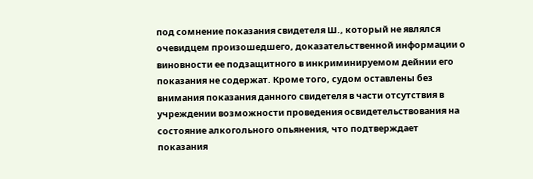под сомнение показания свидетеля Ш., который не являлся очевидцем произошедшего, доказательственной информации о виновности ее подзащитного в инкриминируемом дейнии его показания не содержат. Кроме того, судом оставлены без внимания показания данного свидетеля в части отсутствия в учреждении возможности проведения освидетельствования на состояние алкогольного опьянения, что подтверждает показания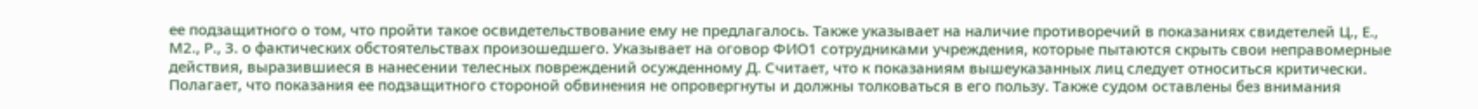ее подзащитного о том, что пройти такое освидетельствование ему не предлагалось. Также указывает на наличие противоречий в показаниях свидетелей Ц., Е., М2., Р., З. о фактических обстоятельствах произошедшего. Указывает на оговор ФИО1 сотрудниками учреждения, которые пытаются скрыть свои неправомерные действия, выразившиеся в нанесении телесных повреждений осужденному Д. Считает, что к показаниям вышеуказанных лиц следует относиться критически. Полагает, что показания ее подзащитного стороной обвинения не опровергнуты и должны толковаться в его пользу. Также судом оставлены без внимания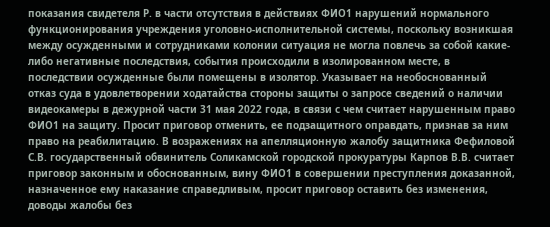показания свидетеля Р. в части отсутствия в действиях ФИО1 нарушений нормального функционирования учреждения уголовно-исполнительной системы, поскольку возникшая между осужденными и сотрудниками колонии ситуация не могла повлечь за собой какие-либо негативные последствия, события происходили в изолированном месте, в последствии осужденные были помещены в изолятор. Указывает на необоснованный отказ суда в удовлетворении ходатайства стороны защиты о запросе сведений о наличии видеокамеры в дежурной части 31 мая 2022 года, в связи с чем считает нарушенным право ФИО1 на защиту. Просит приговор отменить, ее подзащитного оправдать, признав за ним право на реабилитацию. В возражениях на апелляционную жалобу защитника Фефиловой С.В. государственный обвинитель Соликамской городской прокуратуры Карпов В.В. считает приговор законным и обоснованным, вину ФИО1 в совершении преступления доказанной, назначенное ему наказание справедливым, просит приговор оставить без изменения, доводы жалобы без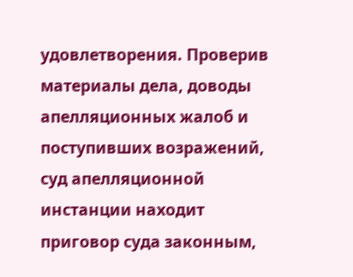удовлетворения. Проверив материалы дела, доводы апелляционных жалоб и поступивших возражений, суд апелляционной инстанции находит приговор суда законным,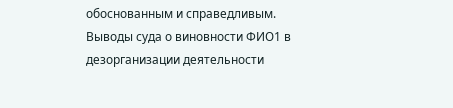обоснованным и справедливым. Выводы суда о виновности ФИО1 в дезорганизации деятельности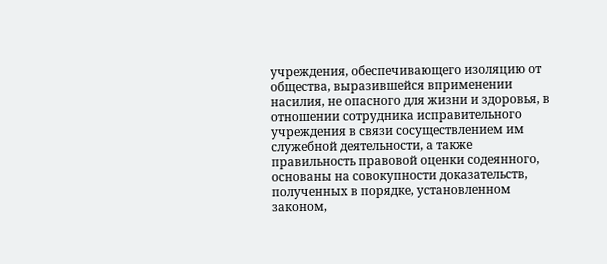учреждения, обеспечивающего изоляцию от общества, выразившейся вприменении насилия, не опасного для жизни и здоровья, в отношении сотрудника исправительного учреждения в связи сосуществлением им служебной деятельности, а также правильность правовой оценки содеянного, основаны на совокупности доказательств, полученных в порядке, установленном законом,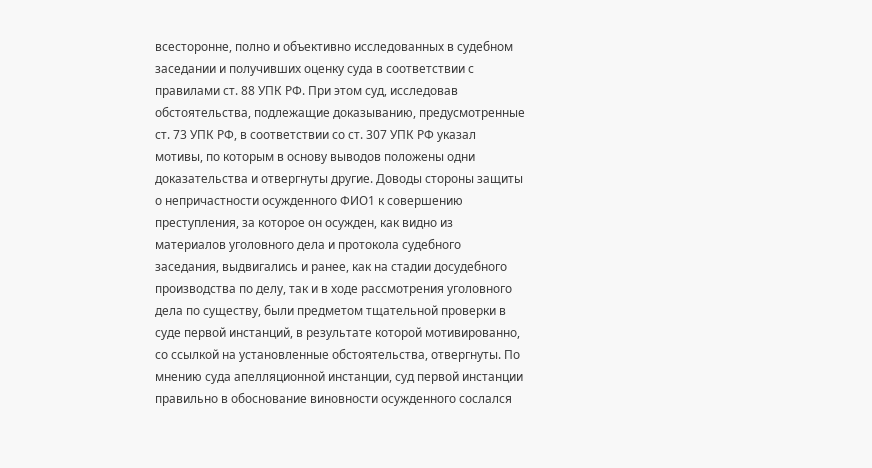всесторонне, полно и объективно исследованных в судебном заседании и получивших оценку суда в соответствии с правилами ст. 88 УПК РФ. При этом суд, исследовав обстоятельства, подлежащие доказыванию, предусмотренные ст. 73 УПК РФ, в соответствии со ст. 307 УПК РФ указал мотивы, по которым в основу выводов положены одни доказательства и отвергнуты другие. Доводы стороны защиты о непричастности осужденного ФИО1 к совершению преступления, за которое он осужден, как видно из материалов уголовного дела и протокола судебного заседания, выдвигались и ранее, как на стадии досудебного производства по делу, так и в ходе рассмотрения уголовного дела по существу, были предметом тщательной проверки в суде первой инстанций, в результате которой мотивированно, со ссылкой на установленные обстоятельства, отвергнуты. По мнению суда апелляционной инстанции, суд первой инстанции правильно в обоснование виновности осужденного сослался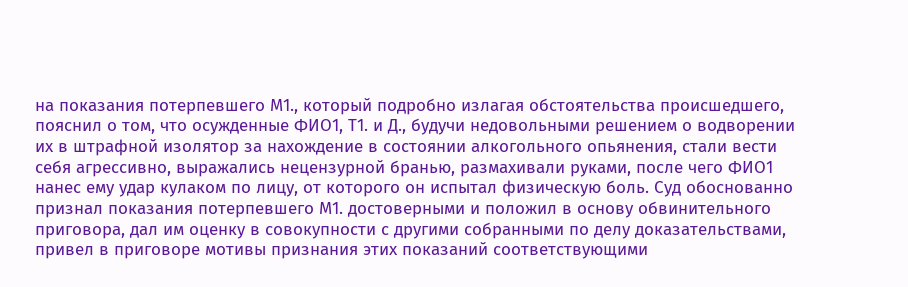на показания потерпевшего М1., который подробно излагая обстоятельства происшедшего, пояснил о том, что осужденные ФИО1, Т1. и Д., будучи недовольными решением о водворении их в штрафной изолятор за нахождение в состоянии алкогольного опьянения, стали вести себя агрессивно, выражались нецензурной бранью, размахивали руками, после чего ФИО1 нанес ему удар кулаком по лицу, от которого он испытал физическую боль. Суд обоснованно признал показания потерпевшего М1. достоверными и положил в основу обвинительного приговора, дал им оценку в совокупности с другими собранными по делу доказательствами, привел в приговоре мотивы признания этих показаний соответствующими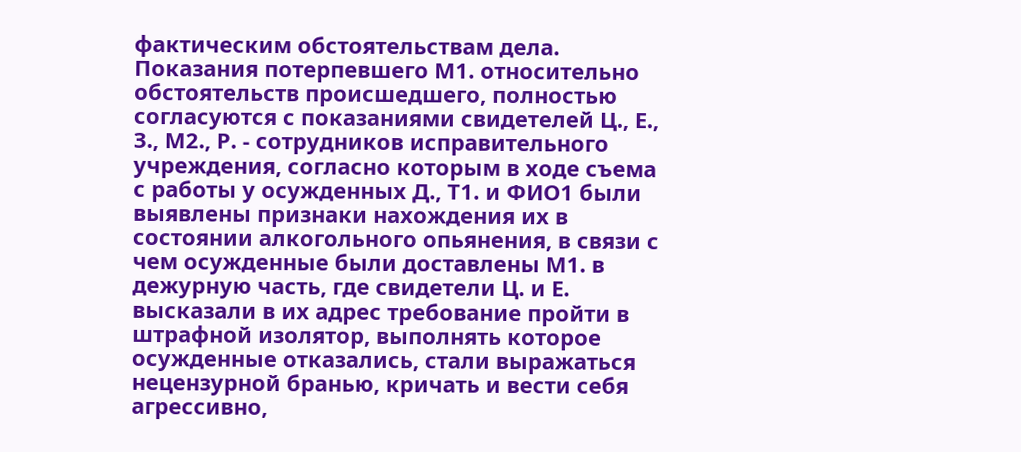фактическим обстоятельствам дела. Показания потерпевшего М1. относительно обстоятельств происшедшего, полностью согласуются с показаниями свидетелей Ц., Е., З., М2., Р. - сотрудников исправительного учреждения, согласно которым в ходе съема с работы у осужденных Д., Т1. и ФИО1 были выявлены признаки нахождения их в состоянии алкогольного опьянения, в связи с чем осужденные были доставлены М1. в дежурную часть, где свидетели Ц. и Е. высказали в их адрес требование пройти в штрафной изолятор, выполнять которое осужденные отказались, стали выражаться нецензурной бранью, кричать и вести себя агрессивно,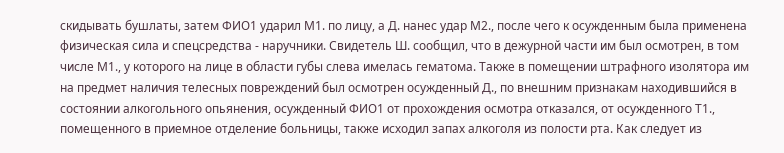скидывать бушлаты, затем ФИО1 ударил М1. по лицу, а Д. нанес удар М2., после чего к осужденным была применена физическая сила и спецсредства - наручники. Свидетель Ш. сообщил, что в дежурной части им был осмотрен, в том числе М1., у которого на лице в области губы слева имелась гематома. Также в помещении штрафного изолятора им на предмет наличия телесных повреждений был осмотрен осужденный Д., по внешним признакам находившийся в состоянии алкогольного опьянения, осужденный ФИО1 от прохождения осмотра отказался, от осужденного Т1., помещенного в приемное отделение больницы, также исходил запах алкоголя из полости рта. Как следует из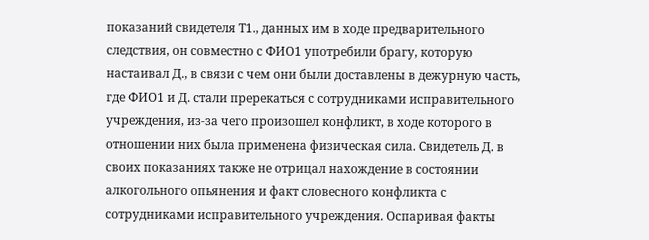показаний свидетеля Т1., данных им в ходе предварительного следствия, он совместно с ФИО1 употребили брагу, которую настаивал Д., в связи с чем они были доставлены в дежурную часть, где ФИО1 и Д. стали пререкаться с сотрудниками исправительного учреждения, из-за чего произошел конфликт, в ходе которого в отношении них была применена физическая сила. Свидетель Д. в своих показаниях также не отрицал нахождение в состоянии алкогольного опьянения и факт словесного конфликта с сотрудниками исправительного учреждения. Оспаривая факты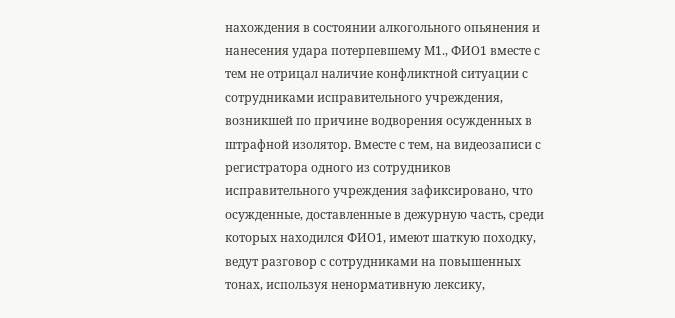нахождения в состоянии алкогольного опьянения и нанесения удара потерпевшему М1., ФИО1 вместе с тем не отрицал наличие конфликтной ситуации с сотрудниками исправительного учреждения, возникшей по причине водворения осужденных в штрафной изолятор. Вместе с тем, на видеозаписи с регистратора одного из сотрудников исправительного учреждения зафиксировано, что осужденные, доставленные в дежурную часть, среди которых находился ФИО1, имеют шаткую походку, ведут разговор с сотрудниками на повышенных тонах, используя ненормативную лексику,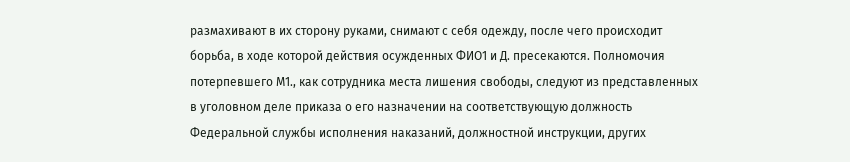размахивают в их сторону руками, снимают с себя одежду, после чего происходит борьба, в ходе которой действия осужденных ФИО1 и Д. пресекаются. Полномочия потерпевшего М1., как сотрудника места лишения свободы, следуют из представленных в уголовном деле приказа о его назначении на соответствующую должность Федеральной службы исполнения наказаний, должностной инструкции, других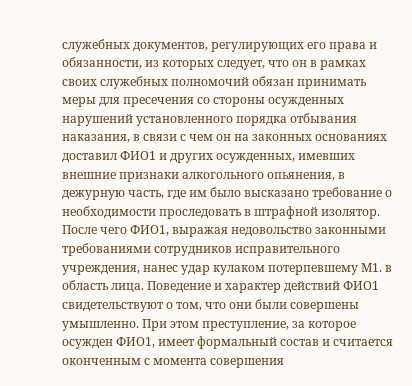служебных документов, регулирующих его права и обязанности, из которых следует, что он в рамках своих служебных полномочий обязан принимать меры для пресечения со стороны осужденных нарушений установленного порядка отбывания наказания, в связи с чем он на законных основаниях доставил ФИО1 и других осужденных, имевших внешние признаки алкогольного опьянения, в дежурную часть, где им было высказано требование о необходимости проследовать в штрафной изолятор. После чего ФИО1, выражая недовольство законными требованиями сотрудников исправительного учреждения, нанес удар кулаком потерпевшему М1. в область лица. Поведение и характер действий ФИО1 свидетельствуют о том, что они были совершены умышленно. При этом преступление, за которое осужден ФИО1, имеет формальный состав и считается оконченным с момента совершения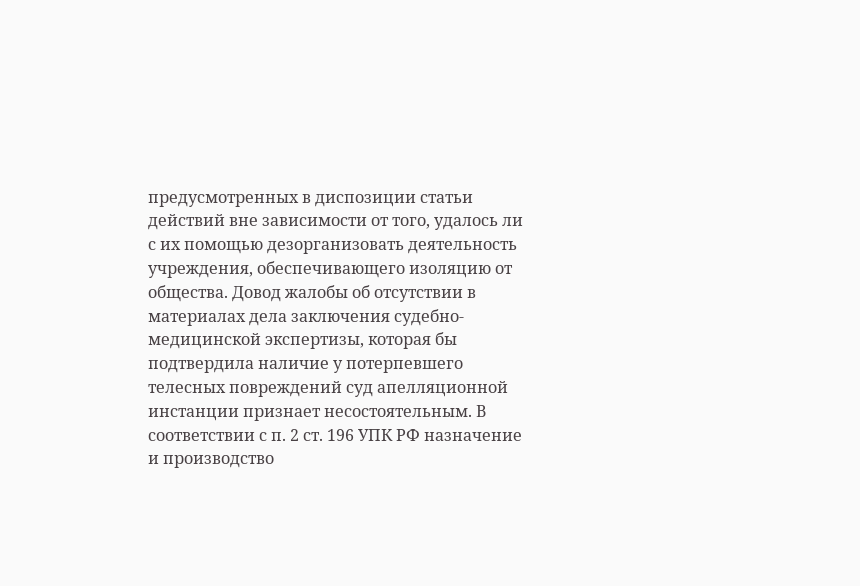предусмотренных в диспозиции статьи действий вне зависимости от того, удалось ли с их помощью дезорганизовать деятельность учреждения, обеспечивающего изоляцию от общества. Довод жалобы об отсутствии в материалах дела заключения судебно-медицинской экспертизы, которая бы подтвердила наличие у потерпевшего телесных повреждений суд апелляционной инстанции признает несостоятельным. В соответствии с п. 2 ст. 196 УПК РФ назначение и производство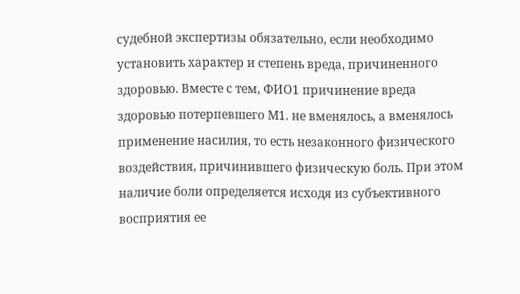судебной экспертизы обязательно, если необходимо установить характер и степень вреда, причиненного здоровью. Вместе с тем, ФИО1 причинение вреда здоровью потерпевшего М1. не вменялось, а вменялось применение насилия, то есть незаконного физического воздействия, причинившего физическую боль. При этом наличие боли определяется исходя из субъективного восприятия ее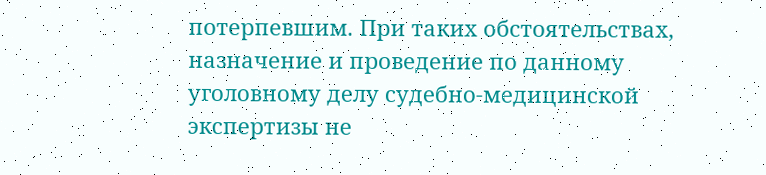потерпевшим. При таких обстоятельствах, назначение и проведение по данному уголовному делу судебно-медицинской экспертизы не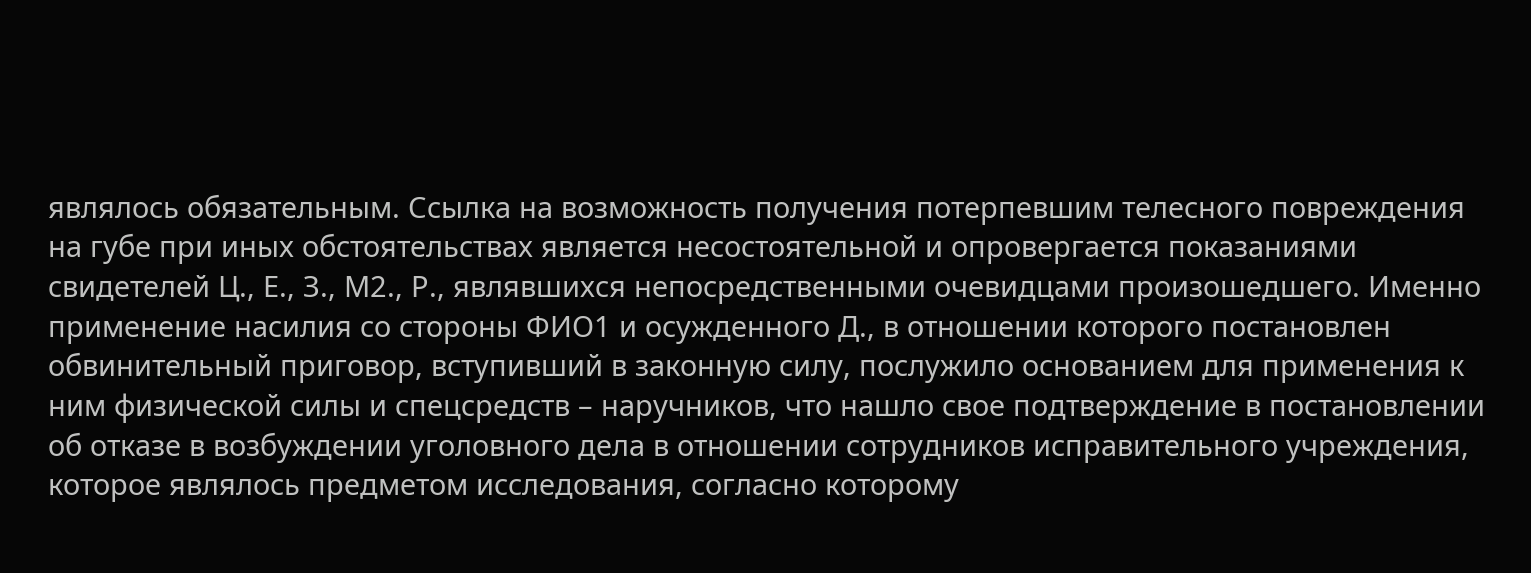являлось обязательным. Ссылка на возможность получения потерпевшим телесного повреждения на губе при иных обстоятельствах является несостоятельной и опровергается показаниями свидетелей Ц., Е., З., М2., Р., являвшихся непосредственными очевидцами произошедшего. Именно применение насилия со стороны ФИО1 и осужденного Д., в отношении которого постановлен обвинительный приговор, вступивший в законную силу, послужило основанием для применения к ним физической силы и спецсредств – наручников, что нашло свое подтверждение в постановлении об отказе в возбуждении уголовного дела в отношении сотрудников исправительного учреждения, которое являлось предметом исследования, согласно которому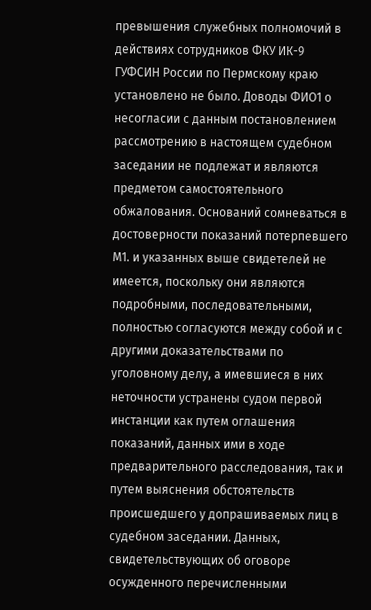превышения служебных полномочий в действиях сотрудников ФКУ ИК-9 ГУФСИН России по Пермскому краю установлено не было. Доводы ФИО1 о несогласии с данным постановлением рассмотрению в настоящем судебном заседании не подлежат и являются предметом самостоятельного обжалования. Оснований сомневаться в достоверности показаний потерпевшего М1. и указанных выше свидетелей не имеется, поскольку они являются подробными, последовательными, полностью согласуются между собой и с другими доказательствами по уголовному делу, а имевшиеся в них неточности устранены судом первой инстанции как путем оглашения показаний, данных ими в ходе предварительного расследования, так и путем выяснения обстоятельств происшедшего у допрашиваемых лиц в судебном заседании. Данных, свидетельствующих об оговоре осужденного перечисленными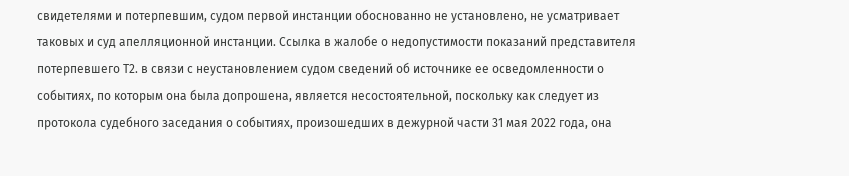свидетелями и потерпевшим, судом первой инстанции обоснованно не установлено, не усматривает таковых и суд апелляционной инстанции. Ссылка в жалобе о недопустимости показаний представителя потерпевшего Т2. в связи с неустановлением судом сведений об источнике ее осведомленности о событиях, по которым она была допрошена, является несостоятельной, поскольку как следует из протокола судебного заседания о событиях, произошедших в дежурной части 31 мая 2022 года, она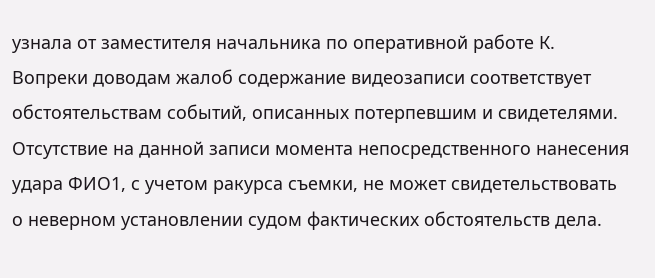узнала от заместителя начальника по оперативной работе К. Вопреки доводам жалоб содержание видеозаписи соответствует обстоятельствам событий, описанных потерпевшим и свидетелями. Отсутствие на данной записи момента непосредственного нанесения удара ФИО1, с учетом ракурса съемки, не может свидетельствовать о неверном установлении судом фактических обстоятельств дела.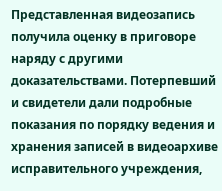Представленная видеозапись получила оценку в приговоре наряду с другими доказательствами. Потерпевший и свидетели дали подробные показания по порядку ведения и хранения записей в видеоархиве исправительного учреждения,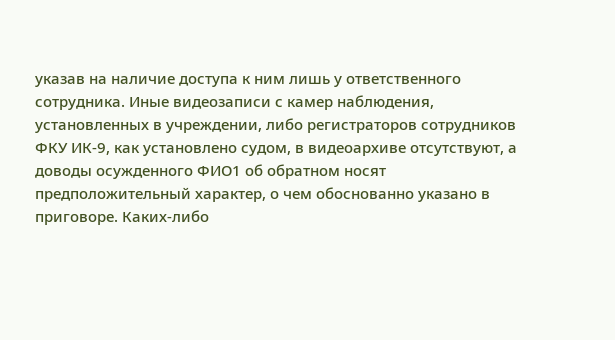указав на наличие доступа к ним лишь у ответственного сотрудника. Иные видеозаписи с камер наблюдения, установленных в учреждении, либо регистраторов сотрудников ФКУ ИК-9, как установлено судом, в видеоархиве отсутствуют, а доводы осужденного ФИО1 об обратном носят предположительный характер, о чем обоснованно указано в приговоре. Каких-либо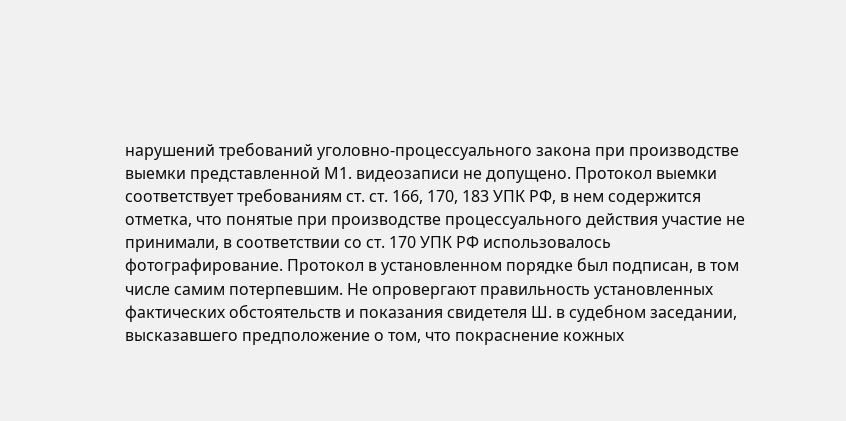нарушений требований уголовно-процессуального закона при производстве выемки представленной М1. видеозаписи не допущено. Протокол выемки соответствует требованиям ст. ст. 166, 170, 183 УПК РФ, в нем содержится отметка, что понятые при производстве процессуального действия участие не принимали, в соответствии со ст. 170 УПК РФ использовалось фотографирование. Протокол в установленном порядке был подписан, в том числе самим потерпевшим. Не опровергают правильность установленных фактических обстоятельств и показания свидетеля Ш. в судебном заседании, высказавшего предположение о том, что покраснение кожных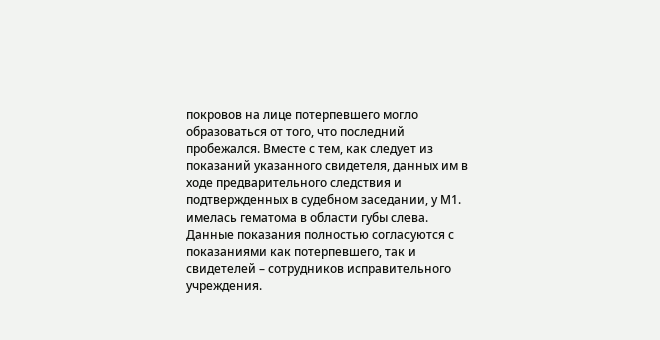покровов на лице потерпевшего могло образоваться от того, что последний пробежался. Вместе с тем, как следует из показаний указанного свидетеля, данных им в ходе предварительного следствия и подтвержденных в судебном заседании, у М1. имелась гематома в области губы слева. Данные показания полностью согласуются с показаниями как потерпевшего, так и свидетелей – сотрудников исправительного учреждения.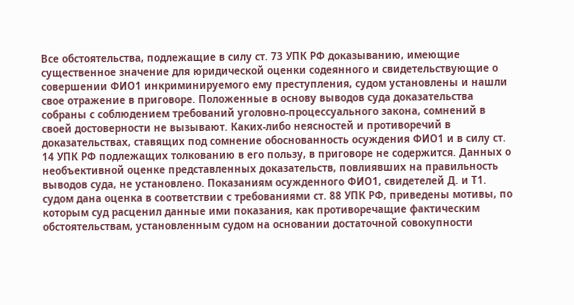Все обстоятельства, подлежащие в силу ст. 73 УПК РФ доказыванию, имеющие существенное значение для юридической оценки содеянного и свидетельствующие о совершении ФИО1 инкриминируемого ему преступления, судом установлены и нашли свое отражение в приговоре. Положенные в основу выводов суда доказательства собраны с соблюдением требований уголовно-процессуального закона, сомнений в своей достоверности не вызывают. Каких-либо неясностей и противоречий в доказательствах, ставящих под сомнение обоснованность осуждения ФИО1 и в силу ст. 14 УПК РФ подлежащих толкованию в его пользу, в приговоре не содержится. Данных о необъективной оценке представленных доказательств, повлиявших на правильность выводов суда, не установлено. Показаниям осужденного ФИО1, свидетелей Д. и Т1. судом дана оценка в соответствии с требованиями ст. 88 УПК РФ, приведены мотивы, по которым суд расценил данные ими показания, как противоречащие фактическим обстоятельствам, установленным судом на основании достаточной совокупности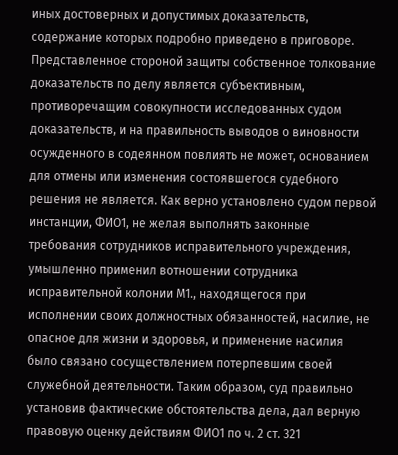иных достоверных и допустимых доказательств, содержание которых подробно приведено в приговоре. Представленное стороной защиты собственное толкование доказательств по делу является субъективным, противоречащим совокупности исследованных судом доказательств, и на правильность выводов о виновности осужденного в содеянном повлиять не может, основанием для отмены или изменения состоявшегося судебного решения не является. Как верно установлено судом первой инстанции, ФИО1, не желая выполнять законные требования сотрудников исправительного учреждения, умышленно применил вотношении сотрудника исправительной колонии М1., находящегося при исполнении своих должностных обязанностей, насилие, не опасное для жизни и здоровья, и применение насилия было связано сосуществлением потерпевшим своей служебной деятельности. Таким образом, суд правильно установив фактические обстоятельства дела, дал верную правовую оценку действиям ФИО1 по ч. 2 ст. 321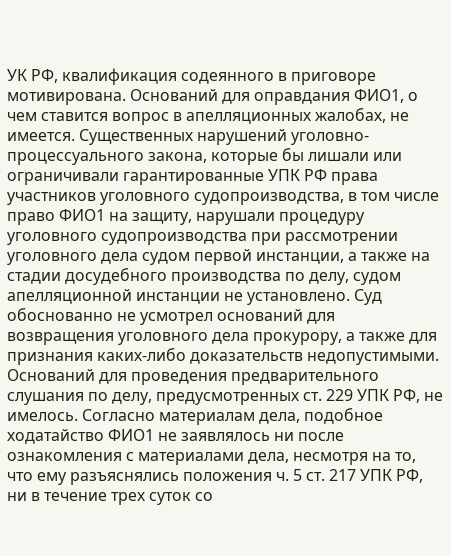УК РФ, квалификация содеянного в приговоре мотивирована. Оснований для оправдания ФИО1, о чем ставится вопрос в апелляционных жалобах, не имеется. Существенных нарушений уголовно-процессуального закона, которые бы лишали или ограничивали гарантированные УПК РФ права участников уголовного судопроизводства, в том числе право ФИО1 на защиту, нарушали процедуру уголовного судопроизводства при рассмотрении уголовного дела судом первой инстанции, а также на стадии досудебного производства по делу, судом апелляционной инстанции не установлено. Суд обоснованно не усмотрел оснований для возвращения уголовного дела прокурору, а также для признания каких-либо доказательств недопустимыми. Оснований для проведения предварительного слушания по делу, предусмотренных ст. 229 УПК РФ, не имелось. Согласно материалам дела, подобное ходатайство ФИО1 не заявлялось ни после ознакомления с материалами дела, несмотря на то, что ему разъяснялись положения ч. 5 ст. 217 УПК РФ, ни в течение трех суток со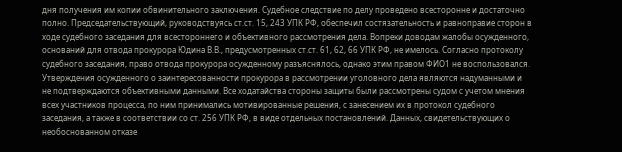дня получения им копии обвинительного заключения. Судебное следствие по делу проведено всесторонне и достаточно полно. Председательствующий, руководствуясь ст.ст. 15, 243 УПК РФ, обеспечил состязательность и равноправие сторон в ходе судебного заседания для всестороннего и объективного рассмотрения дела. Вопреки доводам жалобы осужденного, оснований для отвода прокурора Юдина В.В., предусмотренных ст.ст. 61, 62, 66 УПК РФ, не имелось. Согласно протоколу судебного заседания, право отвода прокурора осужденному разъяснялось, однако этим правом ФИО1 не воспользовался. Утверждения осужденного о заинтересованности прокурора в рассмотрении уголовного дела являются надуманными и не подтверждаются объективными данными. Все ходатайства стороны защиты были рассмотрены судом с учетом мнения всех участников процесса, по ним принимались мотивированные решения, с занесением их в протокол судебного заседания, а также в соответствии со ст. 256 УПК РФ, в виде отдельных постановлений. Данных, свидетельствующих о необоснованном отказе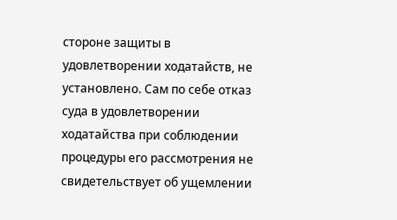стороне защиты в удовлетворении ходатайств, не установлено. Сам по себе отказ суда в удовлетворении ходатайства при соблюдении процедуры его рассмотрения не свидетельствует об ущемлении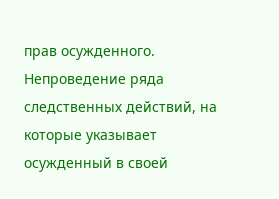прав осужденного. Непроведение ряда следственных действий, на которые указывает осужденный в своей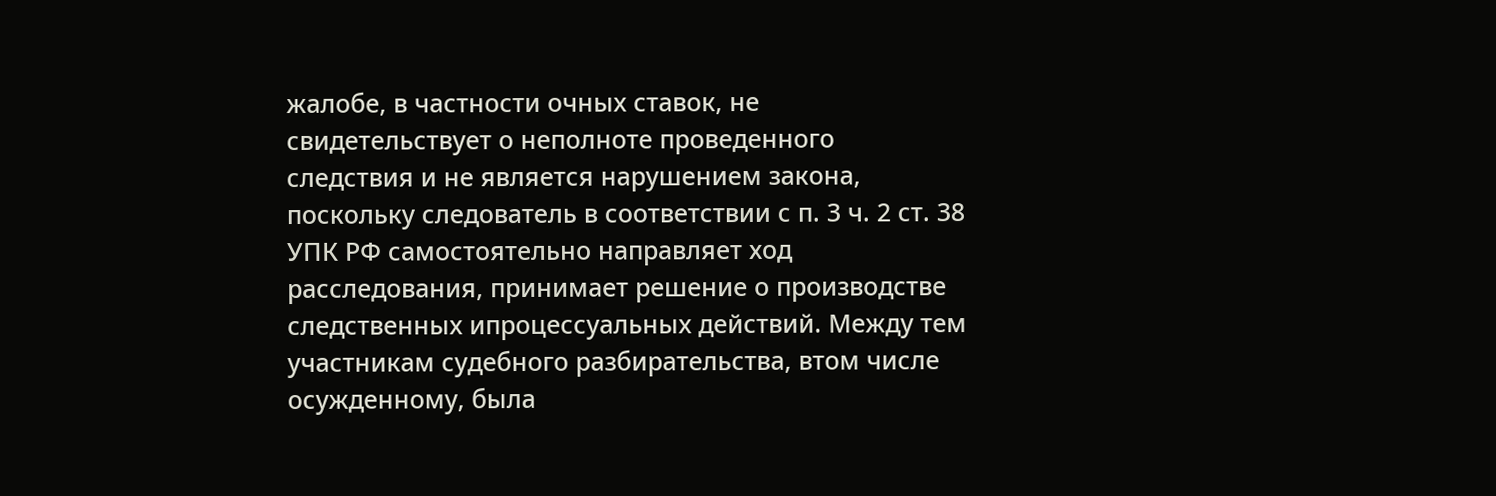жалобе, в частности очных ставок, не свидетельствует о неполноте проведенного следствия и не является нарушением закона, поскольку следователь в соответствии с п. 3 ч. 2 ст. 38 УПК РФ самостоятельно направляет ход расследования, принимает решение о производстве следственных ипроцессуальных действий. Между тем участникам судебного разбирательства, втом числе осужденному, была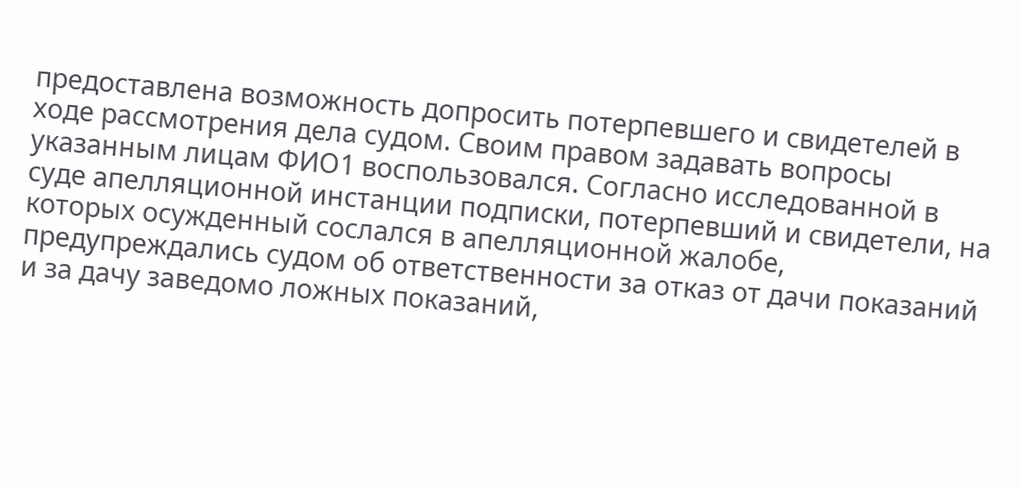предоставлена возможность допросить потерпевшего и свидетелей в ходе рассмотрения дела судом. Своим правом задавать вопросы указанным лицам ФИО1 воспользовался. Согласно исследованной в суде апелляционной инстанции подписки, потерпевший и свидетели, на которых осужденный сослался в апелляционной жалобе, предупреждались судом об ответственности за отказ от дачи показаний и за дачу заведомо ложных показаний,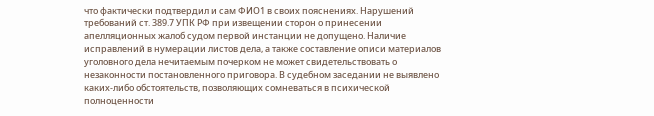что фактически подтвердил и сам ФИО1 в своих пояснениях. Нарушений требований ст. 389.7 УПК РФ при извещении сторон о принесении апелляционных жалоб судом первой инстанции не допущено. Наличие исправлений в нумерации листов дела, а также составление описи материалов уголовного дела нечитаемым почерком не может свидетельствовать о незаконности постановленного приговора. В судебном заседании не выявлено каких-либо обстоятельств, позволяющих сомневаться в психической полноценности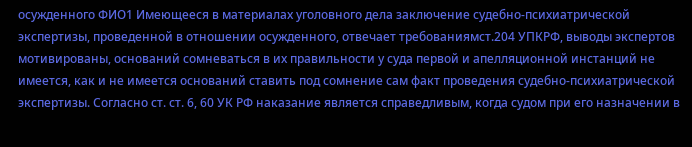осужденного ФИО1 Имеющееся в материалах уголовного дела заключение судебно-психиатрической экспертизы, проведенной в отношении осужденного, отвечает требованиямст.204 УПКРФ, выводы экспертов мотивированы, оснований сомневаться в их правильности у суда первой и апелляционной инстанций не имеется, как и не имеется оснований ставить под сомнение сам факт проведения судебно-психиатрической экспертизы. Согласно ст. ст. 6, 60 УК РФ наказание является справедливым, когда судом при его назначении в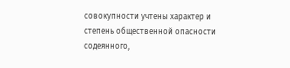совокупности учтены характер и степень общественной опасности содеянного,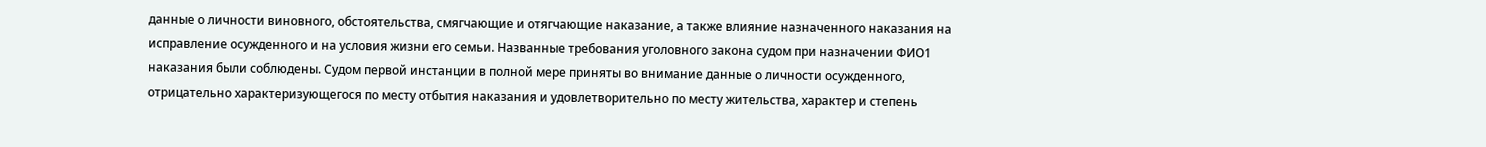данные о личности виновного, обстоятельства, смягчающие и отягчающие наказание, а также влияние назначенного наказания на исправление осужденного и на условия жизни его семьи. Названные требования уголовного закона судом при назначении ФИО1 наказания были соблюдены. Судом первой инстанции в полной мере приняты во внимание данные о личности осужденного, отрицательно характеризующегося по месту отбытия наказания и удовлетворительно по месту жительства, характер и степень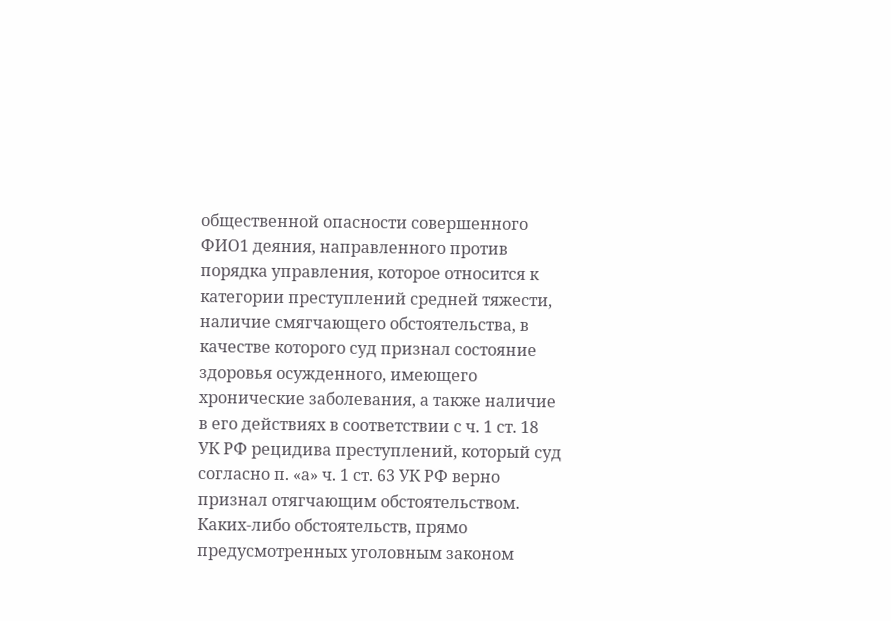общественной опасности совершенного ФИО1 деяния, направленного против порядка управления, которое относится к категории преступлений средней тяжести, наличие смягчающего обстоятельства, в качестве которого суд признал состояние здоровья осужденного, имеющего хронические заболевания, а также наличие в его действиях в соответствии с ч. 1 ст. 18 УК РФ рецидива преступлений, который суд согласно п. «а» ч. 1 ст. 63 УК РФ верно признал отягчающим обстоятельством. Каких-либо обстоятельств, прямо предусмотренных уголовным законом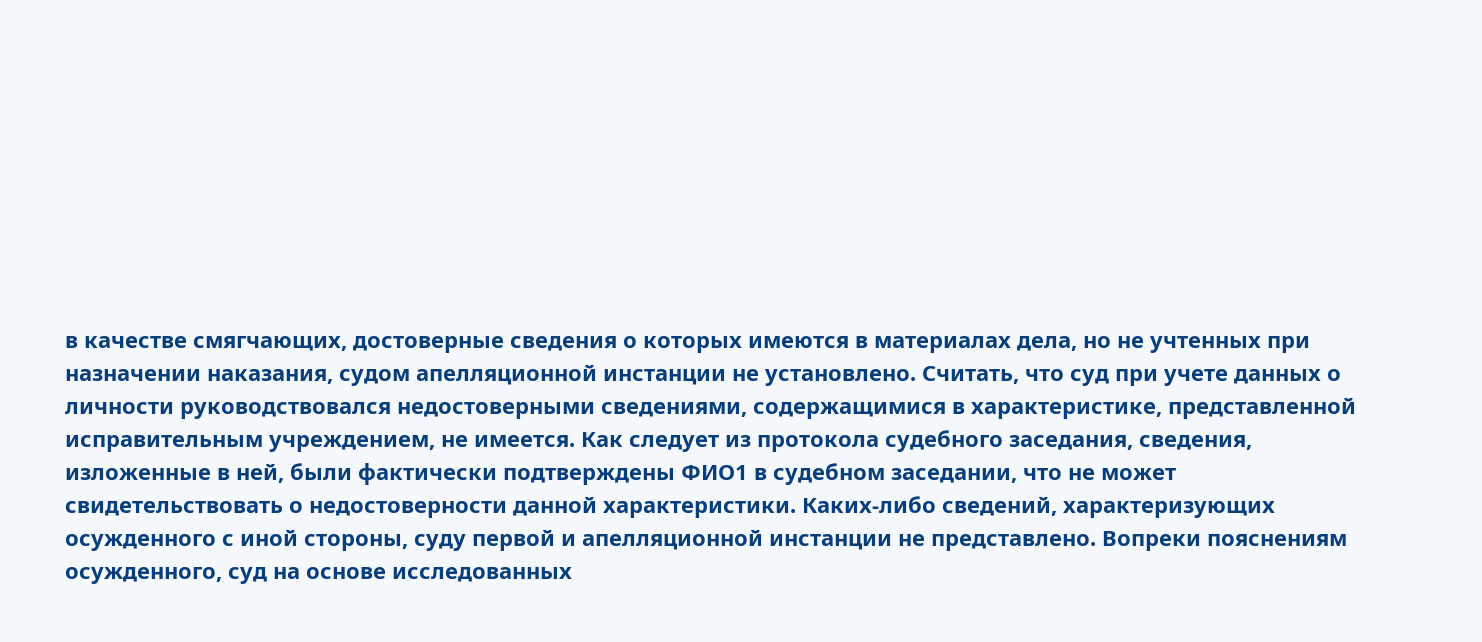в качестве смягчающих, достоверные сведения о которых имеются в материалах дела, но не учтенных при назначении наказания, судом апелляционной инстанции не установлено. Считать, что суд при учете данных о личности руководствовался недостоверными сведениями, содержащимися в характеристике, представленной исправительным учреждением, не имеется. Как следует из протокола судебного заседания, сведения, изложенные в ней, были фактически подтверждены ФИО1 в судебном заседании, что не может свидетельствовать о недостоверности данной характеристики. Каких-либо сведений, характеризующих осужденного с иной стороны, суду первой и апелляционной инстанции не представлено. Вопреки пояснениям осужденного, суд на основе исследованных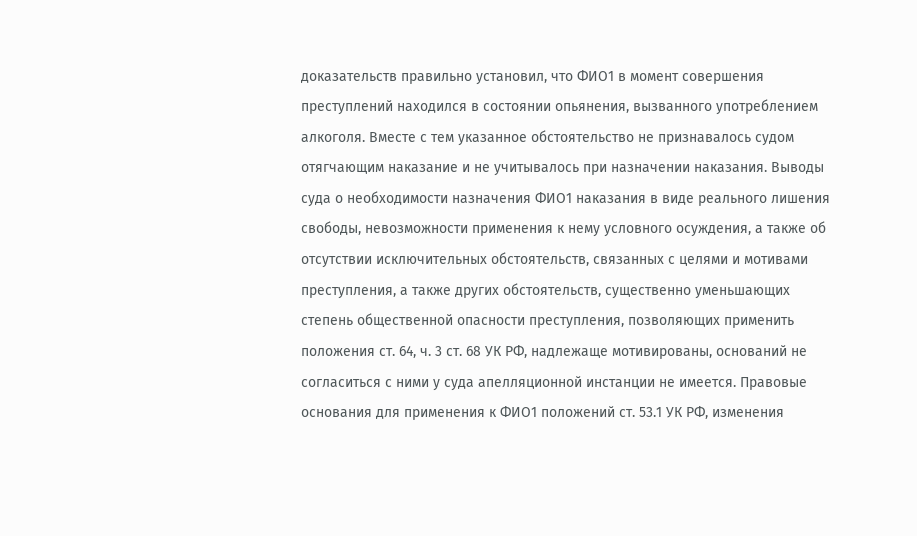доказательств правильно установил, что ФИО1 в момент совершения преступлений находился в состоянии опьянения, вызванного употреблением алкоголя. Вместе с тем указанное обстоятельство не признавалось судом отягчающим наказание и не учитывалось при назначении наказания. Выводы суда о необходимости назначения ФИО1 наказания в виде реального лишения свободы, невозможности применения к нему условного осуждения, а также об отсутствии исключительных обстоятельств, связанных с целями и мотивами преступления, а также других обстоятельств, существенно уменьшающих степень общественной опасности преступления, позволяющих применить положения ст. 64, ч. 3 ст. 68 УК РФ, надлежаще мотивированы, оснований не согласиться с ними у суда апелляционной инстанции не имеется. Правовые основания для применения к ФИО1 положений ст. 53.1 УК РФ, изменения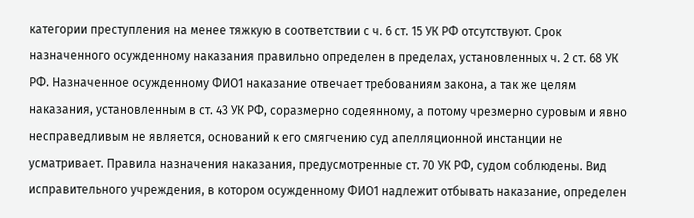категории преступления на менее тяжкую в соответствии с ч. 6 ст. 15 УК РФ отсутствуют. Срок назначенного осужденному наказания правильно определен в пределах, установленных ч. 2 ст. 68 УК РФ. Назначенное осужденному ФИО1 наказание отвечает требованиям закона, а так же целям наказания, установленным в ст. 43 УК РФ, соразмерно содеянному, а потому чрезмерно суровым и явно несправедливым не является, оснований к его смягчению суд апелляционной инстанции не усматривает. Правила назначения наказания, предусмотренные ст. 70 УК РФ, судом соблюдены. Вид исправительного учреждения, в котором осужденному ФИО1 надлежит отбывать наказание, определен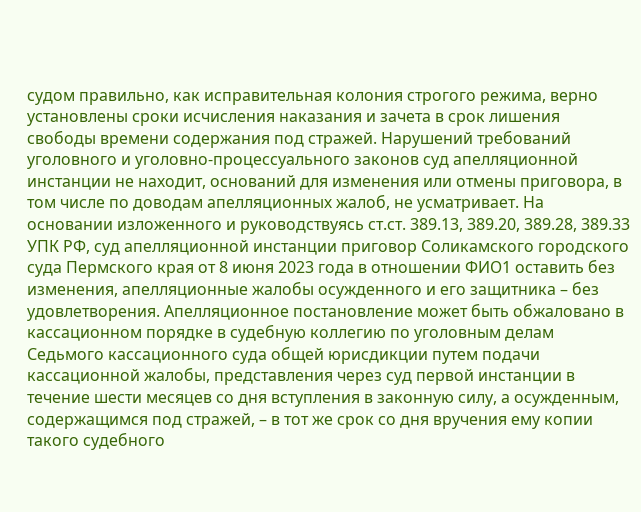судом правильно, как исправительная колония строгого режима, верно установлены сроки исчисления наказания и зачета в срок лишения свободы времени содержания под стражей. Нарушений требований уголовного и уголовно-процессуального законов суд апелляционной инстанции не находит, оснований для изменения или отмены приговора, в том числе по доводам апелляционных жалоб, не усматривает. На основании изложенного и руководствуясь ст.ст. 389.13, 389.20, 389.28, 389.33 УПК РФ, суд апелляционной инстанции приговор Соликамского городского суда Пермского края от 8 июня 2023 года в отношении ФИО1 оставить без изменения, апелляционные жалобы осужденного и его защитника – без удовлетворения. Апелляционное постановление может быть обжаловано в кассационном порядке в судебную коллегию по уголовным делам Седьмого кассационного суда общей юрисдикции путем подачи кассационной жалобы, представления через суд первой инстанции в течение шести месяцев со дня вступления в законную силу, а осужденным, содержащимся под стражей, – в тот же срок со дня вручения ему копии такого судебного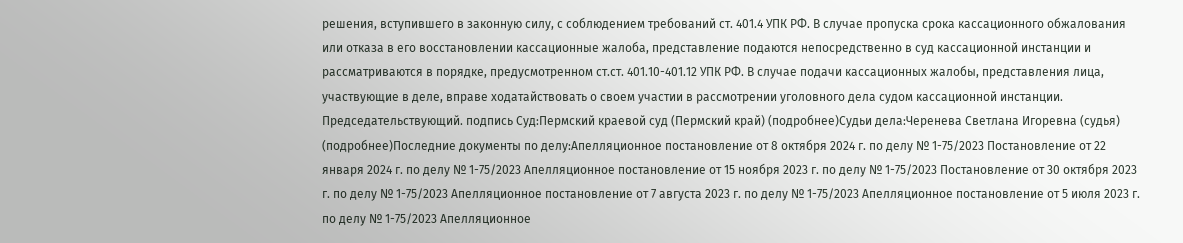решения, вступившего в законную силу, с соблюдением требований ст. 401.4 УПК РФ. В случае пропуска срока кассационного обжалования или отказа в его восстановлении кассационные жалоба, представление подаются непосредственно в суд кассационной инстанции и рассматриваются в порядке, предусмотренном ст.ст. 401.10-401.12 УПК РФ. В случае подачи кассационных жалобы, представления лица, участвующие в деле, вправе ходатайствовать о своем участии в рассмотрении уголовного дела судом кассационной инстанции. Председательствующий. подпись Суд:Пермский краевой суд (Пермский край) (подробнее)Судьи дела:Черенева Светлана Игоревна (судья) (подробнее)Последние документы по делу:Апелляционное постановление от 8 октября 2024 г. по делу № 1-75/2023 Постановление от 22 января 2024 г. по делу № 1-75/2023 Апелляционное постановление от 15 ноября 2023 г. по делу № 1-75/2023 Постановление от 30 октября 2023 г. по делу № 1-75/2023 Апелляционное постановление от 7 августа 2023 г. по делу № 1-75/2023 Апелляционное постановление от 5 июля 2023 г. по делу № 1-75/2023 Апелляционное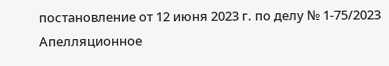постановление от 12 июня 2023 г. по делу № 1-75/2023 Апелляционное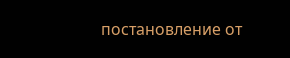постановление от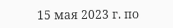15 мая 2023 г. по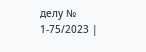делу № 1-75/2023 |